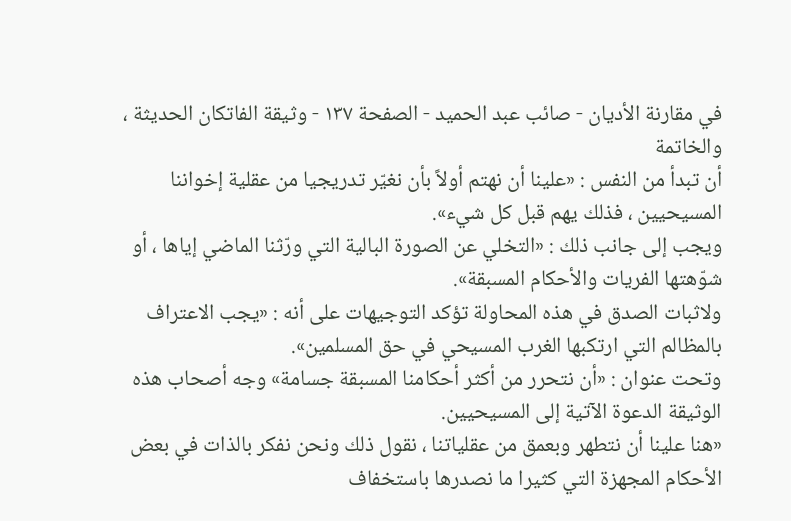في مقارنة الأديان - صائب عبد الحميد - الصفحة ١٣٧ - وثيقة الفاتكان الحديثة ، والخاتمة
أن تبدأ من النفس : «علينا أن نهتم أولاً بأن نغيّر تدريجيا من عقلية إخواننا المسيحيين ، فذلك يهم قبل كل شيء».
ويجب إلى جانب ذلك : «التخلي عن الصورة البالية التي ورّثنا الماضي إياها ، أو شوّهتها الفريات والأحكام المسبقة».
ولاثبات الصدق في هذه المحاولة تؤكد التوجيهات على أنه : «يجب الاعتراف بالمظالم التي ارتكبها الغرب المسيحي في حق المسلمين».
وتحت عنوان : «أن نتحرر من أكثر أحكامنا المسبقة جسامة» وجه أصحاب هذه الوثيقة الدعوة الآتية إلى المسيحيين.
«هنا علينا أن نتطهر وبعمق من عقلياتنا ، نقول ذلك ونحن نفكر بالذات في بعض الأحكام المجهزة التي كثيرا ما نصدرها باستخفاف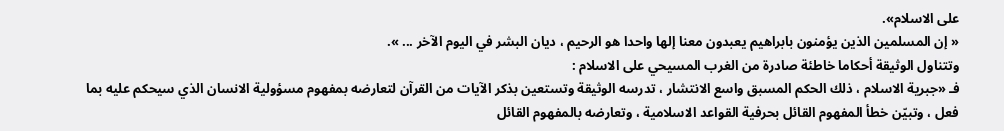على الاسلام».
« إن المسلمين الذين يؤمنون بابراهيم يعبدون معنا إلها واحدا هو الرحيم ، ديان البشر في اليوم الآخر ... ».
وتتناول الوثيقة أحكاما خاطئة صادرة من الغرب المسيحي على الاسلام :
فـ «جبرية الاسلام ، ذلك الحكم المسبق واسع الانتشار ، تدرسه الوثيقة وتستعين بذكر الآيات من القرآن لتعارضه بمفهوم مسؤولية الانسان الذي سيحكم عليه بما فعل ، وتبيّن خطأ المفهوم القائل بحرفية القواعد الاسلامية ، وتعارضه بالمفهوم القائل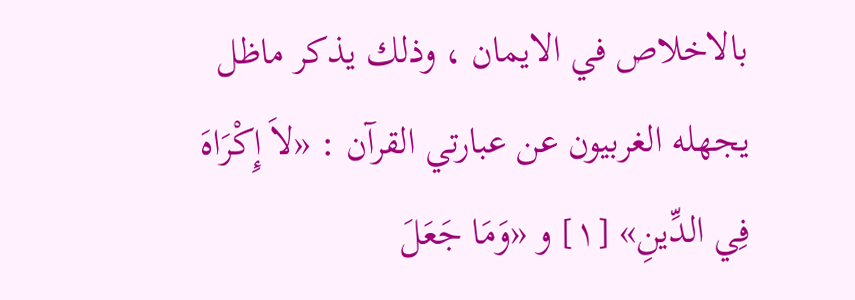بالاخلاص في الايمان ، وذلك يذكر ماظل يجهله الغربيون عن عبارتي القرآن : «لاَ إِكْرَاهَ فِي الدِّينِ» [١] و «وَمَا جَعَلَ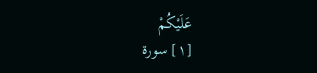عَلَيْكُمْ
[١] سورة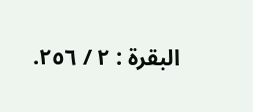البقرة : ٢ / ٢٥٦.